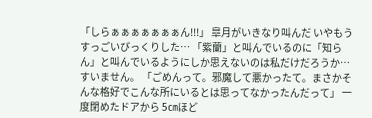「しらぁぁぁぁぁぁぁん!!!」 皐月がいきなり叫んだ いやもう すっごいびっくりした… 「紫蘭」と叫んでいるのに「知らん」と叫んでいるようにしか思えないのは私だけだろうか… すいません。 「ごめんって。邪魔して悪かったて。まさかそんな格好でこんな所にいるとは思ってなかったんだって」 一度閉めたドアから 5㎝ほど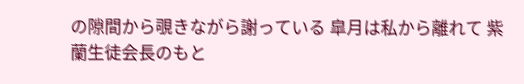の隙間から覗きながら謝っている 皐月は私から離れて 紫蘭生徒会長のもと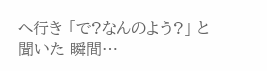へ行き 「で?なんのよう?」 と聞いた 瞬間…